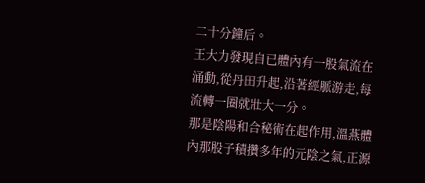二十分鐘后。
王大力發現自已體內有一股氣流在涌動,從丹田升起,沿著經脈游走,每流轉一圈就壯大一分。
那是陰陽和合秘術在起作用,溫燕體內那股子積攢多年的元陰之氣,正源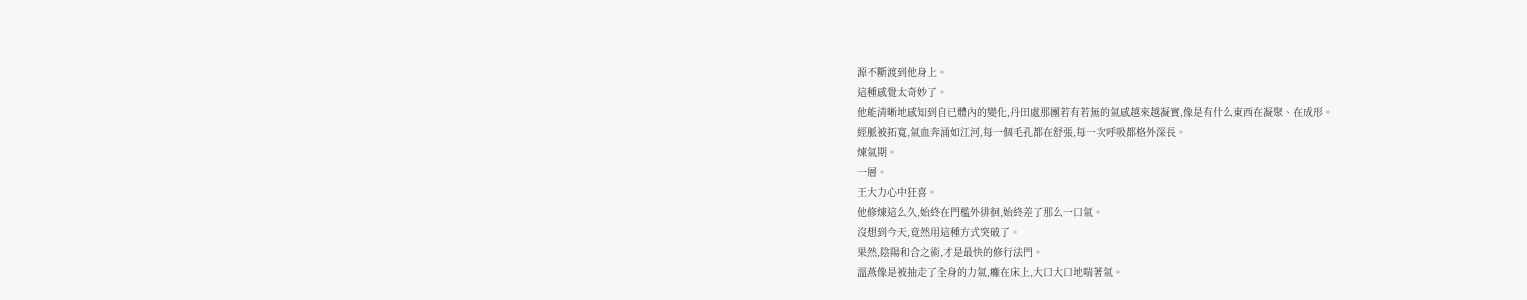源不斷渡到他身上。
這種感覺太奇妙了。
他能清晰地感知到自已體內的變化,丹田處那團若有若無的氣感越來越凝實,像是有什么東西在凝聚、在成形。
經脈被拓寬,氣血奔涌如江河,每一個毛孔都在舒張,每一次呼吸都格外深長。
煉氣期。
一層。
王大力心中狂喜。
他修煉這么久,始終在門檻外徘徊,始終差了那么一口氣。
沒想到今天,竟然用這種方式突破了。
果然,陰陽和合之術,才是最快的修行法門。
溫燕像是被抽走了全身的力氣,癱在床上,大口大口地喘著氣。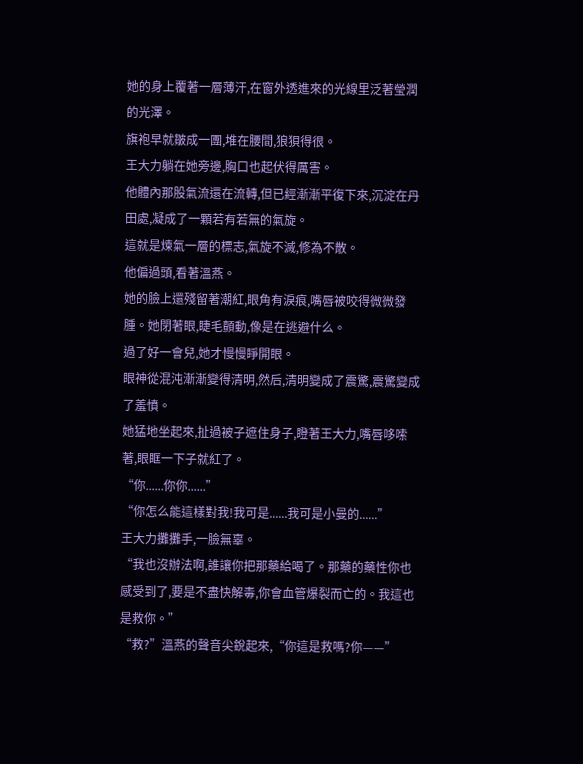她的身上覆著一層薄汗,在窗外透進來的光線里泛著瑩潤的光澤。
旗袍早就皺成一團,堆在腰間,狼狽得很。
王大力躺在她旁邊,胸口也起伏得厲害。
他體內那股氣流還在流轉,但已經漸漸平復下來,沉淀在丹田處,凝成了一顆若有若無的氣旋。
這就是煉氣一層的標志,氣旋不滅,修為不散。
他偏過頭,看著溫燕。
她的臉上還殘留著潮紅,眼角有淚痕,嘴唇被咬得微微發腫。她閉著眼,睫毛顫動,像是在逃避什么。
過了好一會兒,她才慢慢睜開眼。
眼神從混沌漸漸變得清明,然后,清明變成了震驚,震驚變成了羞憤。
她猛地坐起來,扯過被子遮住身子,瞪著王大力,嘴唇哆嗦著,眼眶一下子就紅了。
“你......你你......”
“你怎么能這樣對我!我可是......我可是小曼的......”
王大力攤攤手,一臉無辜。
“我也沒辦法啊,誰讓你把那藥給喝了。那藥的藥性你也感受到了,要是不盡快解毒,你會血管爆裂而亡的。我這也是救你。”
“救?”溫燕的聲音尖銳起來,“你這是救嗎?你——”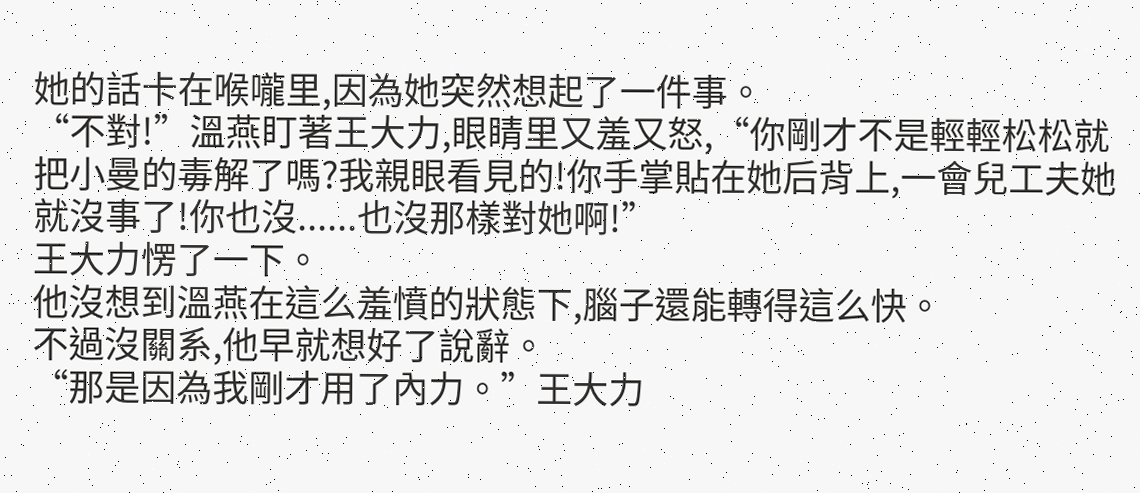她的話卡在喉嚨里,因為她突然想起了一件事。
“不對!”溫燕盯著王大力,眼睛里又羞又怒,“你剛才不是輕輕松松就把小曼的毒解了嗎?我親眼看見的!你手掌貼在她后背上,一會兒工夫她就沒事了!你也沒......也沒那樣對她啊!”
王大力愣了一下。
他沒想到溫燕在這么羞憤的狀態下,腦子還能轉得這么快。
不過沒關系,他早就想好了說辭。
“那是因為我剛才用了內力。”王大力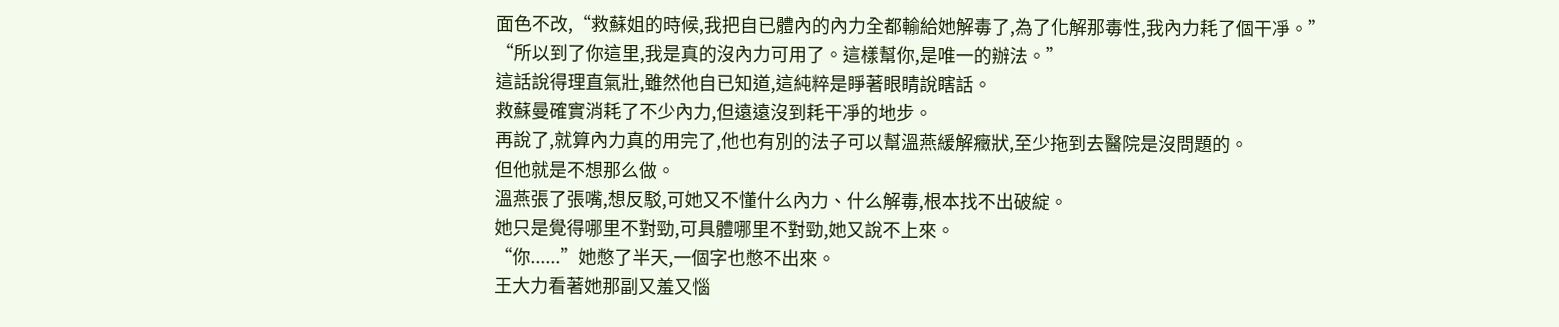面色不改,“救蘇姐的時候,我把自已體內的內力全都輸給她解毒了,為了化解那毒性,我內力耗了個干凈。”
“所以到了你這里,我是真的沒內力可用了。這樣幫你,是唯一的辦法。”
這話說得理直氣壯,雖然他自已知道,這純粹是睜著眼睛說瞎話。
救蘇曼確實消耗了不少內力,但遠遠沒到耗干凈的地步。
再說了,就算內力真的用完了,他也有別的法子可以幫溫燕緩解癥狀,至少拖到去醫院是沒問題的。
但他就是不想那么做。
溫燕張了張嘴,想反駁,可她又不懂什么內力、什么解毒,根本找不出破綻。
她只是覺得哪里不對勁,可具體哪里不對勁,她又說不上來。
“你......”她憋了半天,一個字也憋不出來。
王大力看著她那副又羞又惱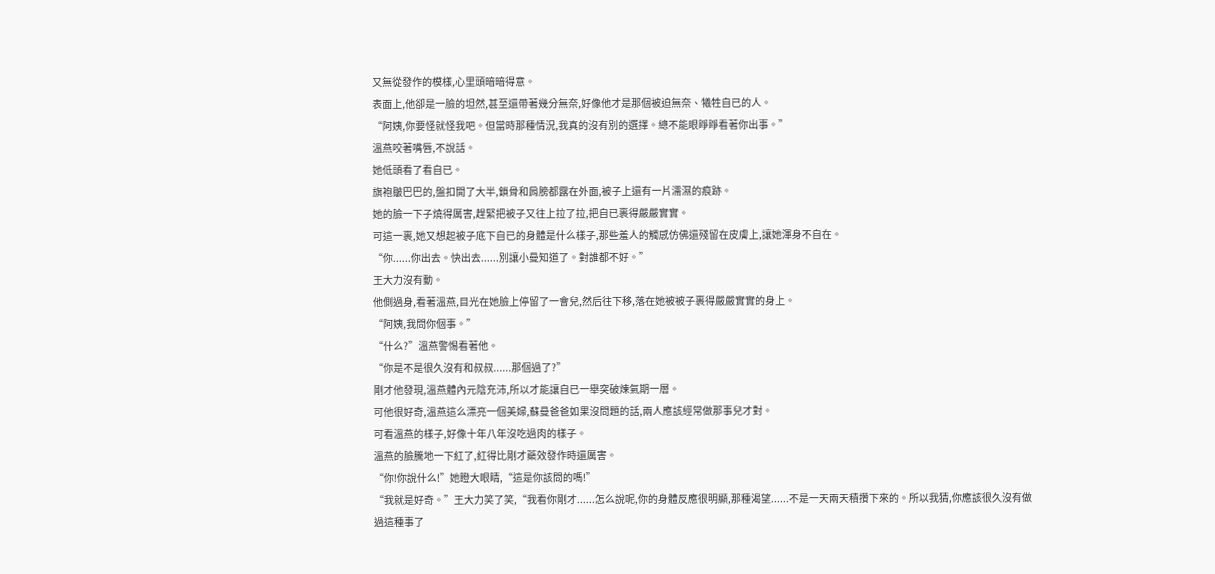又無從發作的模樣,心里頭暗暗得意。
表面上,他卻是一臉的坦然,甚至還帶著幾分無奈,好像他才是那個被迫無奈、犧牲自已的人。
“阿姨,你要怪就怪我吧。但當時那種情況,我真的沒有別的選擇。總不能眼睜睜看著你出事。”
溫燕咬著嘴唇,不說話。
她低頭看了看自已。
旗袍皺巴巴的,盤扣開了大半,鎖骨和肩膀都露在外面,被子上還有一片濡濕的痕跡。
她的臉一下子燒得厲害,趕緊把被子又往上拉了拉,把自已裹得嚴嚴實實。
可這一裹,她又想起被子底下自已的身體是什么樣子,那些羞人的觸感仿佛還殘留在皮膚上,讓她渾身不自在。
“你......你出去。快出去......別讓小曼知道了。對誰都不好。”
王大力沒有動。
他側過身,看著溫燕,目光在她臉上停留了一會兒,然后往下移,落在她被被子裹得嚴嚴實實的身上。
“阿姨,我問你個事。”
“什么?”溫燕警惕看著他。
“你是不是很久沒有和叔叔......那個過了?”
剛才他發現,溫燕體內元陰充沛,所以才能讓自已一舉突破煉氣期一層。
可他很好奇,溫燕這么漂亮一個美婦,蘇曼爸爸如果沒問題的話,兩人應該經常做那事兒才對。
可看溫燕的樣子,好像十年八年沒吃過肉的樣子。
溫燕的臉騰地一下紅了,紅得比剛才藥效發作時還厲害。
“你!你說什么!”她瞪大眼睛,“這是你該問的嗎!”
“我就是好奇。”王大力笑了笑,“我看你剛才......怎么說呢,你的身體反應很明顯,那種渴望......不是一天兩天積攢下來的。所以我猜,你應該很久沒有做過這種事了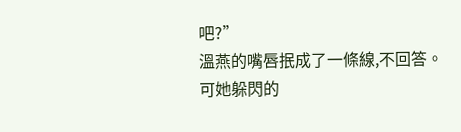吧?”
溫燕的嘴唇抿成了一條線,不回答。
可她躲閃的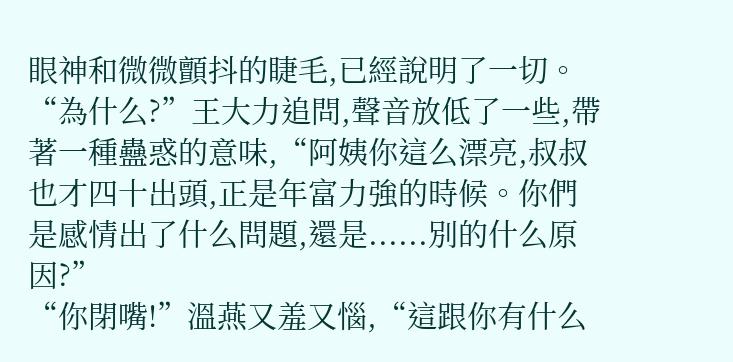眼神和微微顫抖的睫毛,已經說明了一切。
“為什么?”王大力追問,聲音放低了一些,帶著一種蠱惑的意味,“阿姨你這么漂亮,叔叔也才四十出頭,正是年富力強的時候。你們是感情出了什么問題,還是......別的什么原因?”
“你閉嘴!”溫燕又羞又惱,“這跟你有什么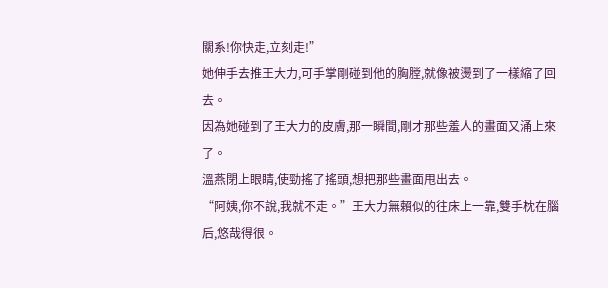關系!你快走,立刻走!”
她伸手去推王大力,可手掌剛碰到他的胸膛,就像被燙到了一樣縮了回去。
因為她碰到了王大力的皮膚,那一瞬間,剛才那些羞人的畫面又涌上來了。
溫燕閉上眼睛,使勁搖了搖頭,想把那些畫面甩出去。
“阿姨,你不說,我就不走。”王大力無賴似的往床上一靠,雙手枕在腦后,悠哉得很。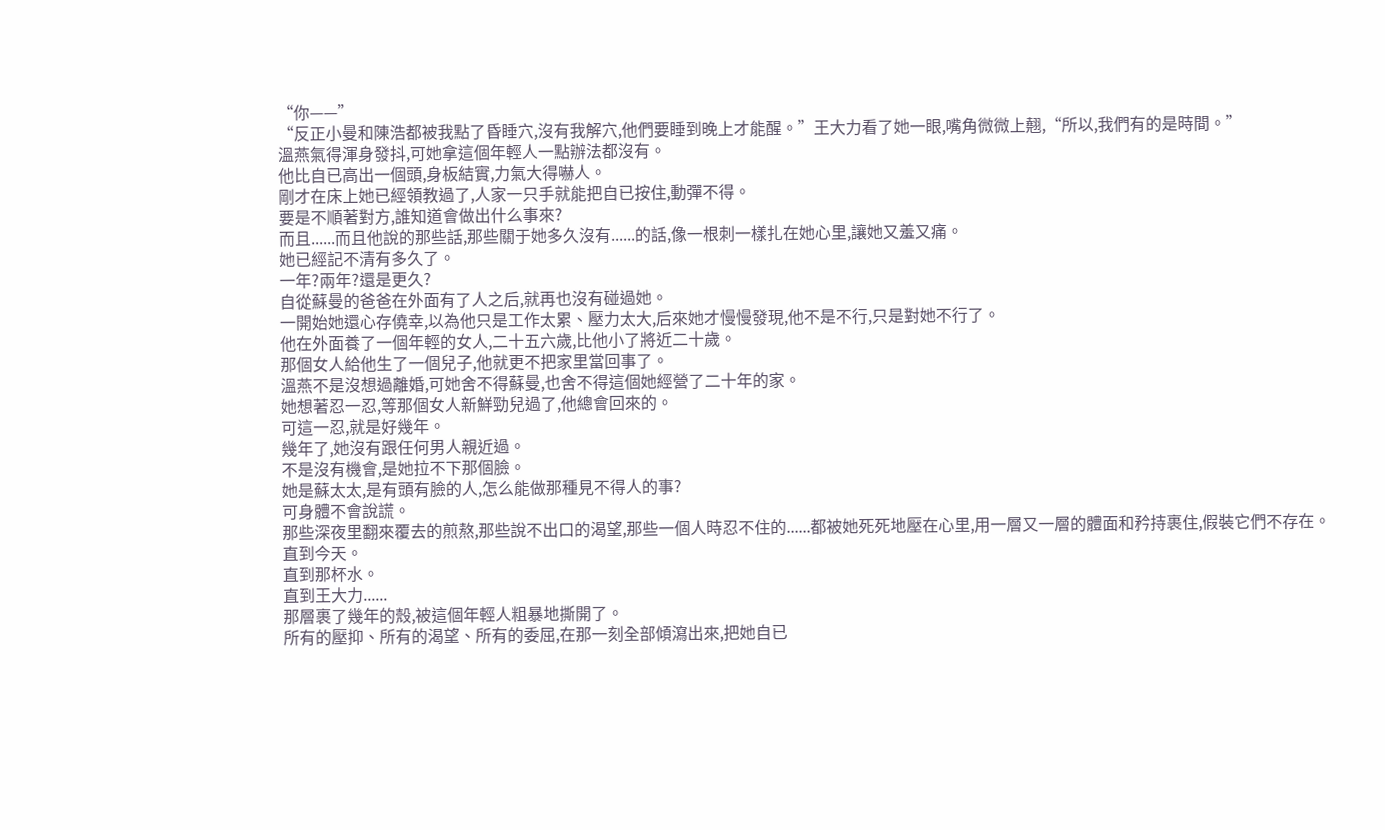“你——”
“反正小曼和陳浩都被我點了昏睡穴,沒有我解穴,他們要睡到晚上才能醒。”王大力看了她一眼,嘴角微微上翹,“所以,我們有的是時間。”
溫燕氣得渾身發抖,可她拿這個年輕人一點辦法都沒有。
他比自已高出一個頭,身板結實,力氣大得嚇人。
剛才在床上她已經領教過了,人家一只手就能把自已按住,動彈不得。
要是不順著對方,誰知道會做出什么事來?
而且......而且他說的那些話,那些關于她多久沒有......的話,像一根刺一樣扎在她心里,讓她又羞又痛。
她已經記不清有多久了。
一年?兩年?還是更久?
自從蘇曼的爸爸在外面有了人之后,就再也沒有碰過她。
一開始她還心存僥幸,以為他只是工作太累、壓力太大,后來她才慢慢發現,他不是不行,只是對她不行了。
他在外面養了一個年輕的女人,二十五六歲,比他小了將近二十歲。
那個女人給他生了一個兒子,他就更不把家里當回事了。
溫燕不是沒想過離婚,可她舍不得蘇曼,也舍不得這個她經營了二十年的家。
她想著忍一忍,等那個女人新鮮勁兒過了,他總會回來的。
可這一忍,就是好幾年。
幾年了,她沒有跟任何男人親近過。
不是沒有機會,是她拉不下那個臉。
她是蘇太太,是有頭有臉的人,怎么能做那種見不得人的事?
可身體不會說謊。
那些深夜里翻來覆去的煎熬,那些說不出口的渴望,那些一個人時忍不住的......都被她死死地壓在心里,用一層又一層的體面和矜持裹住,假裝它們不存在。
直到今天。
直到那杯水。
直到王大力......
那層裹了幾年的殼,被這個年輕人粗暴地撕開了。
所有的壓抑、所有的渴望、所有的委屈,在那一刻全部傾瀉出來,把她自已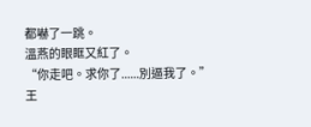都嚇了一跳。
溫燕的眼眶又紅了。
“你走吧。求你了......別逼我了。”
王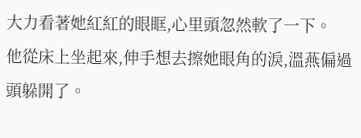大力看著她紅紅的眼眶,心里頭忽然軟了一下。
他從床上坐起來,伸手想去擦她眼角的淚,溫燕偏過頭躲開了。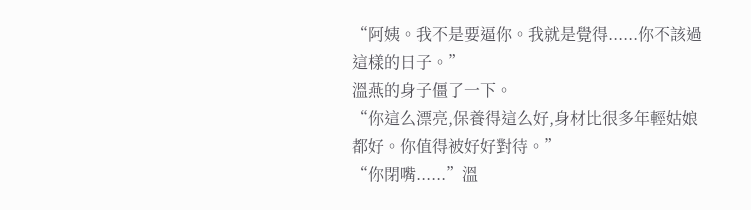“阿姨。我不是要逼你。我就是覺得......你不該過這樣的日子。”
溫燕的身子僵了一下。
“你這么漂亮,保養得這么好,身材比很多年輕姑娘都好。你值得被好好對待。”
“你閉嘴......”溫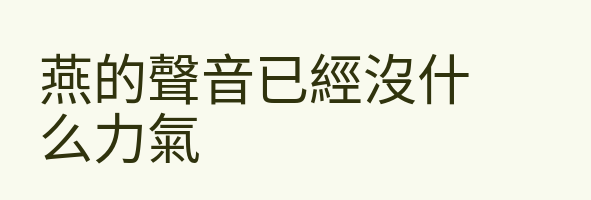燕的聲音已經沒什么力氣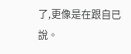了,更像是在跟自已說。